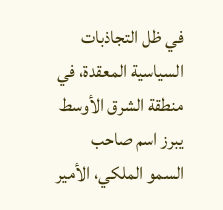في ظل التجاذبات السياسية المعقدة، في منطقة الشرق الأوسط يبرز اسم صاحب السمو الملكي، الأمير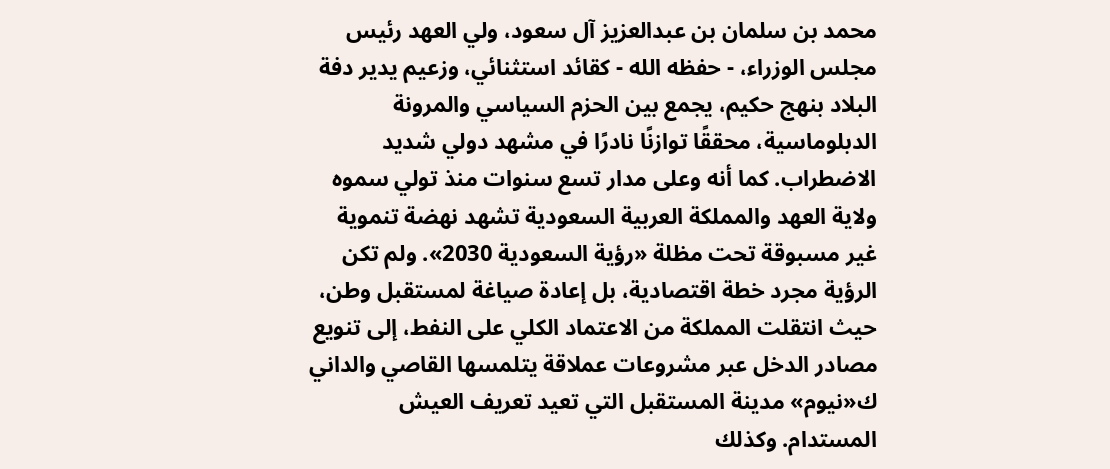محمد بن سلمان بن عبدالعزيز آل سعود، ولي العهد رئيس مجلس الوزراء، - حفظه الله - كقائد استثنائي، وزعيم يدير دفة البلاد بنهج حكيم، يجمع بين الحزم السياسي والمرونة الدبلوماسية، محققًا توازنًا نادرًا في مشهد دولي شديد الاضطراب. كما أنه وعلى مدار تسع سنوات منذ تولي سموه ولاية العهد والمملكة العربية السعودية تشهد نهضة تنموية غير مسبوقة تحت مظلة «رؤية السعودية 2030». ولم تكن الرؤية مجرد خطة اقتصادية، بل إعادة صياغة لمستقبل وطن، حيث انتقلت المملكة من الاعتماد الكلي على النفط، إلى تنويع مصادر الدخل عبر مشروعات عملاقة يتلمسها القاصي والداني ك«نيوم» مدينة المستقبل التي تعيد تعريف العيش المستدام. وكذلك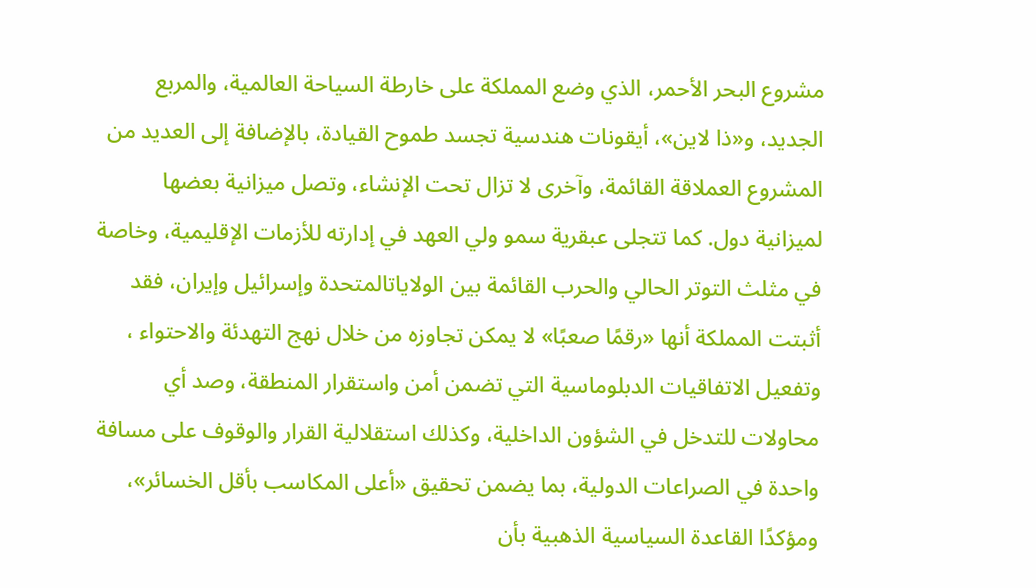مشروع البحر الأحمر، الذي وضع المملكة على خارطة السياحة العالمية، والمربع الجديد، و«ذا لاين»، أيقونات هندسية تجسد طموح القيادة، بالإضافة إلى العديد من المشروع العملاقة القائمة، وآخرى لا تزال تحت الإنشاء، وتصل ميزانية بعضها لميزانية دول. كما تتجلى عبقرية سمو ولي العهد في إدارته للأزمات الإقليمية، وخاصة في مثلث التوتر الحالي والحرب القائمة بين الولاياتالمتحدة وإسرائيل وإيران، فقد أثبتت المملكة أنها «رقمًا صعبًا» لا يمكن تجاوزه من خلال نهج التهدئة والاحتواء ، وتفعيل الاتفاقيات الدبلوماسية التي تضمن أمن واستقرار المنطقة، وصد أي محاولات للتدخل في الشؤون الداخلية، وكذلك استقلالية القرار والوقوف على مسافة واحدة في الصراعات الدولية، بما يضمن تحقيق «أعلى المكاسب بأقل الخسائر»، ومؤكدًا القاعدة السياسية الذهبية بأن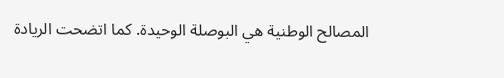المصالح الوطنية هي البوصلة الوحيدة. كما اتضحت الريادة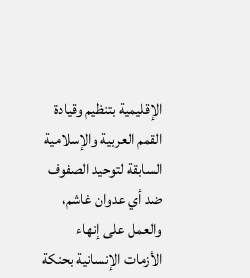الإقليمية بتنظيم وقيادة القمم العربية والإسلامية السابقة لتوحيد الصفوف ضد أي عدوان غاشم، والعمل على إنهاء الأزمات الإنسانية بحنكة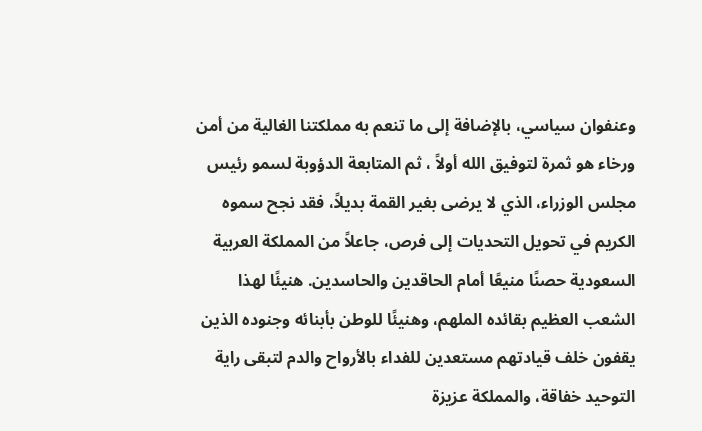وعنفوان سياسي، بالإضافة إلى ما تنعم به مملكتنا الغالية من أمن ورخاء هو ثمرة لتوفيق الله أولاً ، ثم المتابعة الدؤوبة لسمو رئيس مجلس الوزراء، الذي لا يرضى بغير القمة بديلاً، فقد نجح سموه الكريم في تحويل التحديات إلى فرص، جاعلاً من المملكة العربية السعودية حصنًا منيعًا أمام الحاقدين والحاسدين. هنيئًا لهذا الشعب العظيم بقائده الملهم، وهنيئًا للوطن بأبنائه وجنوده الذين يقفون خلف قيادتهم مستعدين للفداء بالأرواح والدم لتبقى راية التوحيد خفاقة، والمملكة عزيزة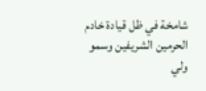شامخة في ظل قيادة خادم الحرمين الشريفين وسمو ولي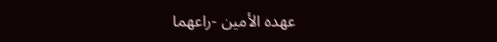عهده الأمين -راعهما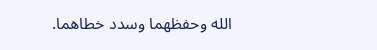الله وحفظهما وسدد خطاهما.